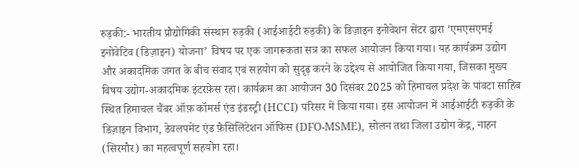रुड़की:- भारतीय प्रौद्योगिकी संस्थान रुड़की (आईआईटी रुड़की) के डिज़ाइन इनोवेशन सेंटर द्वारा ‘एमएसएमई इनोवेटिव (डिज़ाइन) योजना’ विषय पर एक जागरूकता सत्र का सफल आयोजन किया गया। यह कार्यक्रम उद्योग और अकादमिक जगत के बीच संवाद एवं सहयोग को सुदृढ़ करने के उद्देश्य से आयोजित किया गया, जिसका मुख्य विषय उद्योग-अकादमिक इंटरफ़ेस रहा। कार्यक्रम का आयोजन 30 दिसंबर 2025 को हिमाचल प्रदेश के पांवटा साहिब स्थित हिमाचल चैंबर ऑफ़ कॉमर्स एंड इंडस्ट्री (HCCI) परिसर में किया गया। इस आयोजन में आईआईटी रुड़की के डिज़ाइन विभाग, डेवलपमेंट एंड फ़ैसिलिटेशन ऑफिस (DFO-MSME), सोलन तथा जिला उद्योग केंद्र, नाहन (सिरमौर) का महत्वपूर्ण सहयोग रहा।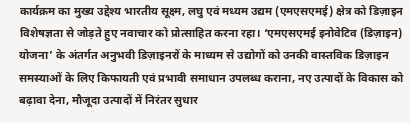कार्यक्रम का मुख्य उद्देश्य भारतीय सूक्ष्म, लघु एवं मध्यम उद्यम (एमएसएमई) क्षेत्र को डिज़ाइन विशेषज्ञता से जोड़ते हुए नवाचार को प्रोत्साहित करना रहा। ‘एमएसएमई इनोवेटिव (डिज़ाइन) योजना’ के अंतर्गत अनुभवी डिज़ाइनरों के माध्यम से उद्योगों को उनकी वास्तविक डिज़ाइन समस्याओं के लिए किफायती एवं प्रभावी समाधान उपलब्ध कराना, नए उत्पादों के विकास को बढ़ावा देना, मौजूदा उत्पादों में निरंतर सुधार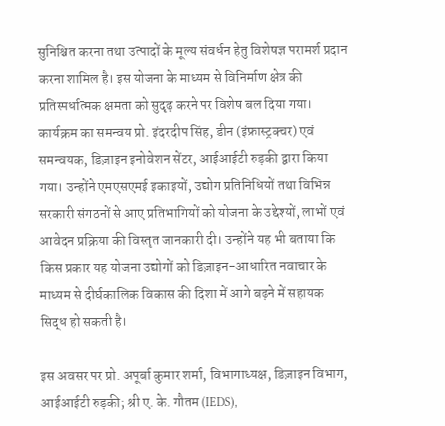सुनिश्चित करना तथा उत्पादों के मूल्य संवर्धन हेतु विशेषज्ञ परामर्श प्रदान करना शामिल है। इस योजना के माध्यम से विनिर्माण क्षेत्र की प्रतिस्पर्धात्मक क्षमता को सुदृढ़ करने पर विशेष बल दिया गया।
कार्यक्रम का समन्वय प्रो. इंदरदीप सिंह, डीन (इंफ्रास्ट्रक्चर) एवं समन्वयक, डिज़ाइन इनोवेशन सेंटर, आईआईटी रुड़की द्वारा किया गया। उन्होंने एमएसएमई इकाइयों, उद्योग प्रतिनिधियों तथा विभिन्न सरकारी संगठनों से आए प्रतिभागियों को योजना के उद्देश्यों, लाभों एवं आवेदन प्रक्रिया की विस्तृत जानकारी दी। उन्होंने यह भी बताया कि किस प्रकार यह योजना उद्योगों को डिज़ाइन-आधारित नवाचार के माध्यम से दीर्घकालिक विकास की दिशा में आगे बढ़ने में सहायक सिद्ध हो सकती है।

इस अवसर पर प्रो. अपूर्बा कुमार शर्मा, विभागाध्यक्ष, डिज़ाइन विभाग, आईआईटी रुड़की; श्री ए. के. गौतम (IEDS),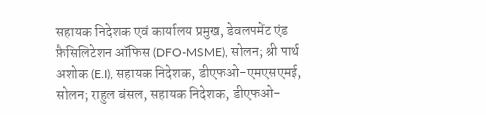सहायक निदेशक एवं कार्यालय प्रमुख, डेवलपमेंट एंड फ़ैसिलिटेशन ऑफिस (DFO-MSME), सोलन; श्री पार्थ अशोक (E.I), सहायक निदेशक, डीएफओ-एमएसएमई, सोलन; राहुल बंसल, सहायक निदेशक, डीएफओ-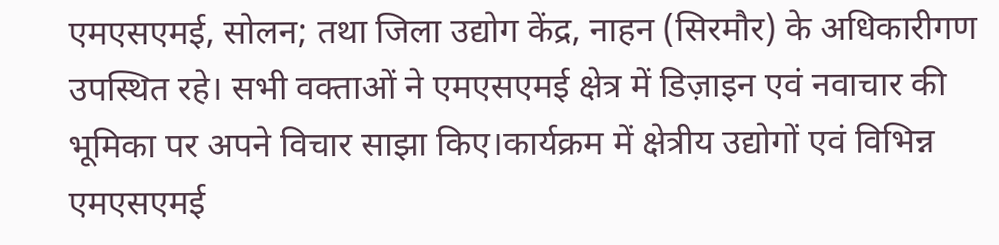एमएसएमई, सोलन; तथा जिला उद्योग केंद्र, नाहन (सिरमौर) के अधिकारीगण उपस्थित रहे। सभी वक्ताओं ने एमएसएमई क्षेत्र में डिज़ाइन एवं नवाचार की भूमिका पर अपने विचार साझा किए।कार्यक्रम में क्षेत्रीय उद्योगों एवं विभिन्न एमएसएमई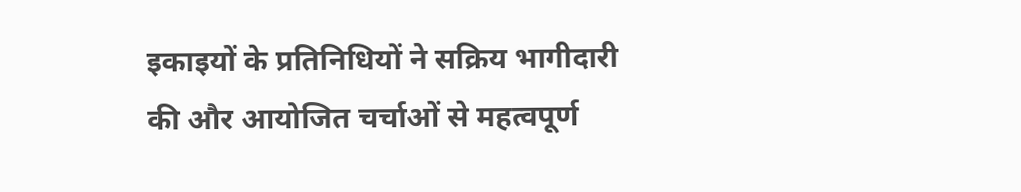इकाइयों के प्रतिनिधियों ने सक्रिय भागीदारी की और आयोजित चर्चाओं से महत्वपूर्ण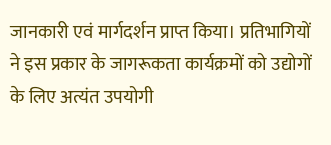जानकारी एवं मार्गदर्शन प्राप्त किया। प्रतिभागियों ने इस प्रकार के जागरूकता कार्यक्रमों को उद्योगों के लिए अत्यंत उपयोगी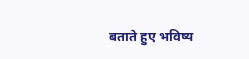बताते हुए भविष्य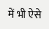में भी ऐसे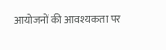आयोजनों की आवश्यकता पर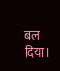बल दिया।